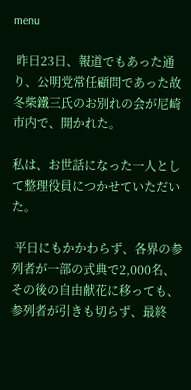menu

 昨日23日、報道でもあった通り、公明党常任顧問であった故冬柴鐵三氏のお別れの会が尼崎市内で、開かれた。

私は、お世話になった一人として整理役員につかせていただいた。

 平日にもかかわらず、各界の参列者が一部の式典で2,000名、その後の自由献花に移っても、参列者が引きも切らず、最終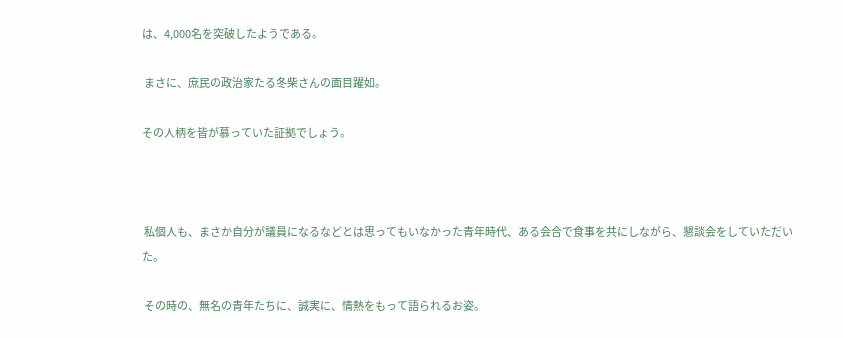は、4,000名を突破したようである。

 まさに、庶民の政治家たる冬柴さんの面目躍如。

その人柄を皆が慕っていた証拠でしょう。



 私個人も、まさか自分が議員になるなどとは思ってもいなかった青年時代、ある会合で食事を共にしながら、懇談会をしていただいた。

 その時の、無名の青年たちに、誠実に、情熱をもって語られるお姿。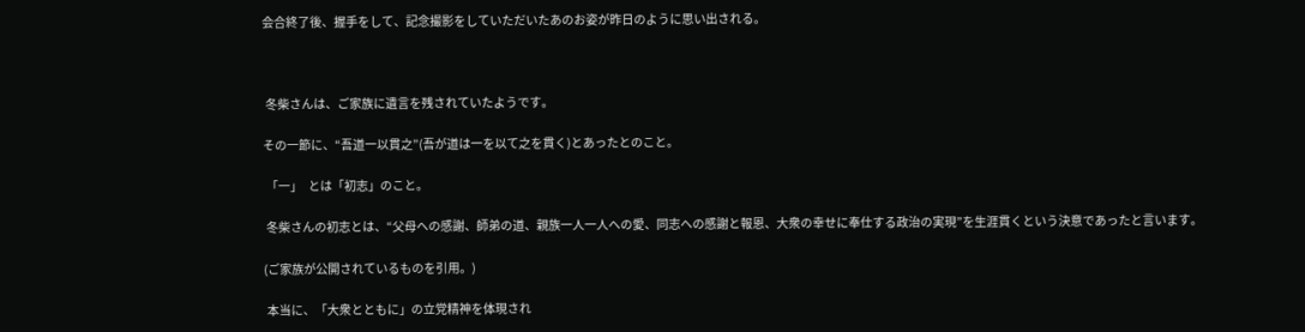会合終了後、握手をして、記念撮影をしていただいたあのお姿が昨日のように思い出される。



 冬柴さんは、ご家族に遺言を残されていたようです。

その一節に、“吾道一以貫之”(吾が道は一を以て之を貫く)とあったとのこと。

 「一」  とは「初志」のこと。

 冬柴さんの初志とは、“父母への感謝、師弟の道、親族一人一人への愛、同志への感謝と報恩、大衆の幸せに奉仕する政治の実現”を生涯貫くという決意であったと言います。

(ご家族が公開されているものを引用。)

 本当に、「大衆とともに」の立党精神を体現され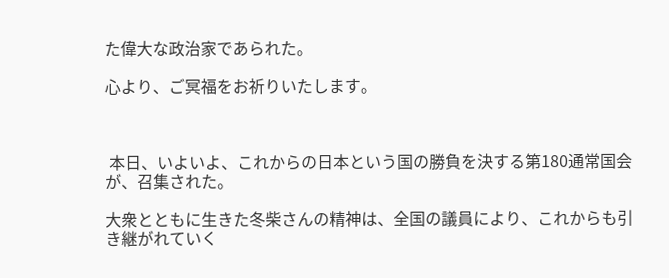た偉大な政治家であられた。

心より、ご冥福をお祈りいたします。



 本日、いよいよ、これからの日本という国の勝負を決する第180通常国会が、召集された。

大衆とともに生きた冬柴さんの精神は、全国の議員により、これからも引き継がれていく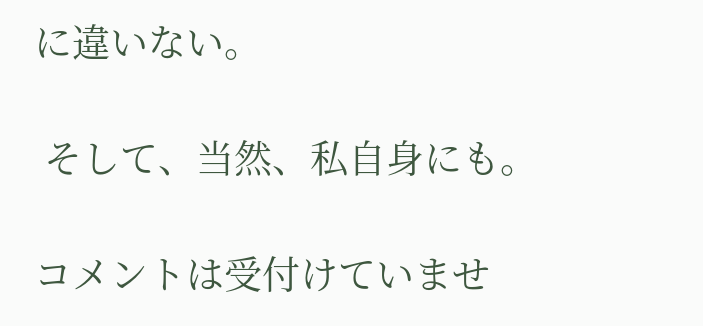に違いない。

 そして、当然、私自身にも。

コメントは受付けていませ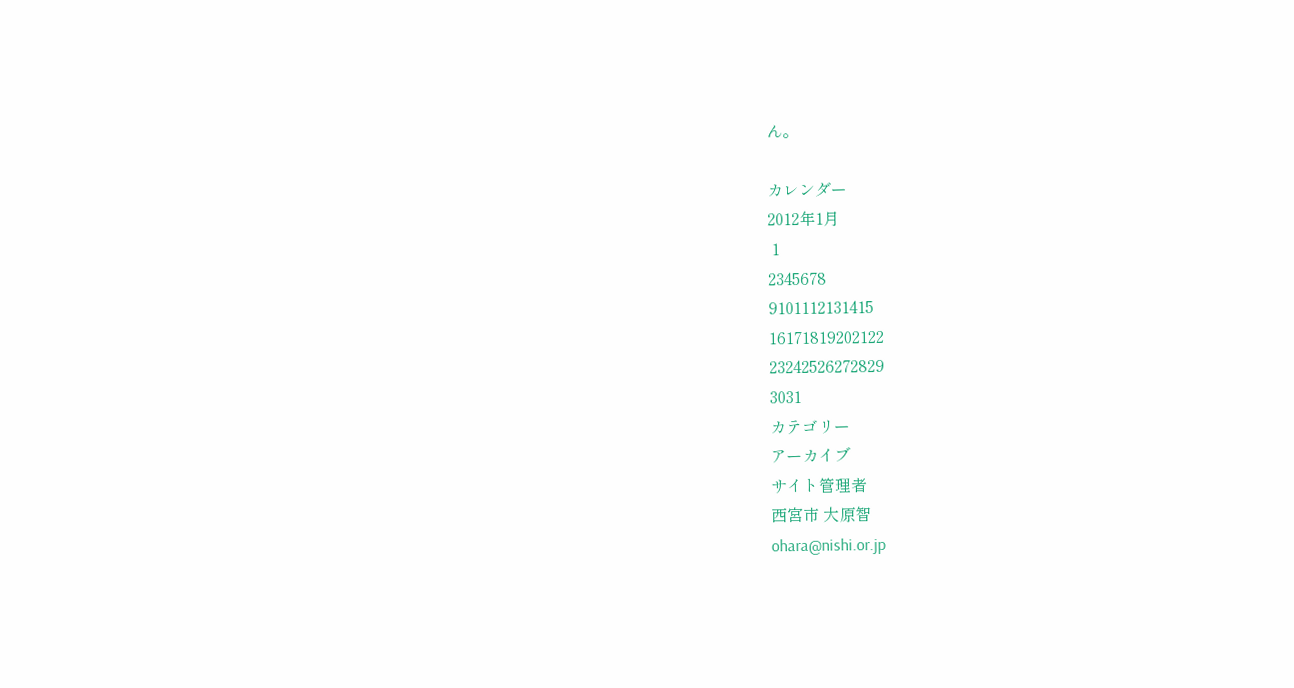ん。

カレンダー
2012年1月
 1
2345678
9101112131415
16171819202122
23242526272829
3031
カテゴリー
アーカイブ
サイト管理者
西宮市 大原智
ohara@nishi.or.jp